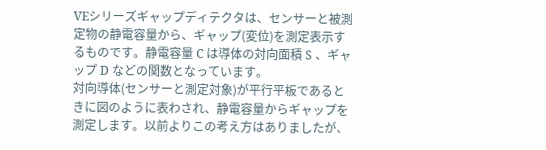VEシリーズギャップディテクタは、センサーと被測定物の静電容量から、ギャップ(変位)を測定表示するものです。静電容量 C は導体の対向面積 S 、ギャップ D などの関数となっています。
対向導体(センサーと測定対象)が平行平板であるときに図のように表わされ、静電容量からギャップを測定します。以前よりこの考え方はありましたが、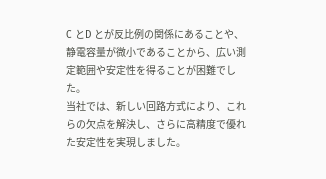C とD とが反比例の関係にあることや、静電容量が微小であることから、広い測定範囲や安定性を得ることが困難でした。
当社では、新しい回路方式により、これらの欠点を解決し、さらに高精度で優れた安定性を実現しました。